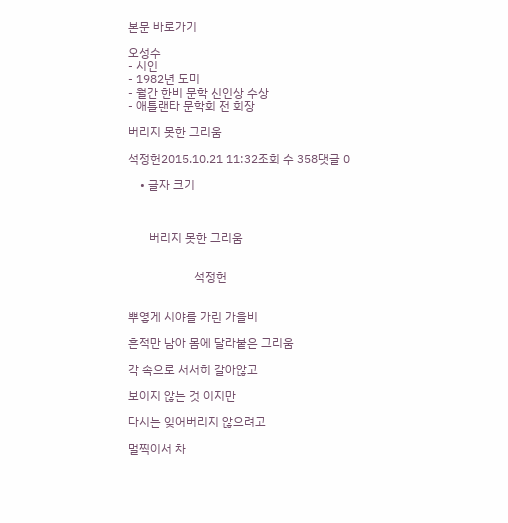본문 바로가기

오성수
- 시인
- 1982년 도미
- 월간 한비 문학 신인상 수상
- 애틀랜타 문학회 전 회장

버리지 못한 그리움

석정헌2015.10.21 11:32조회 수 358댓글 0

    • 글자 크기



       버리지 못한 그리움


                      석정헌


뿌옇게 시야를 가린 가을비

흔적만 남아 몸에 달라붙은 그리움

각 속으로 서서히 갈아않고

보이지 않는 것 이지만

다시는 잊어버리지 않으려고

멀찍이서 차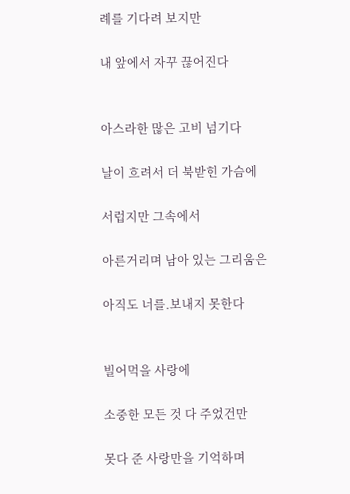례를 기다려 보지만

내 앞에서 자꾸 끊어진다


아스라한 많은 고비 넘기다

날이 흐려서 더 북받힌 가슴에

서럽지만 그속에서

아른거리며 남아 있는 그리움은

아직도 너를.보내지 못한다


빌어먹을 사랑에

소중한 모든 것 다 주었건만

못다 준 사랑만을 기억하며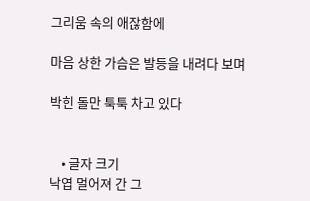그리움 속의 애잖함에

마음 상한 가슴은 발등을 내려다 보며

박힌 돌만 툭툭 차고 있다


    • 글자 크기
낙엽 멀어져 간 그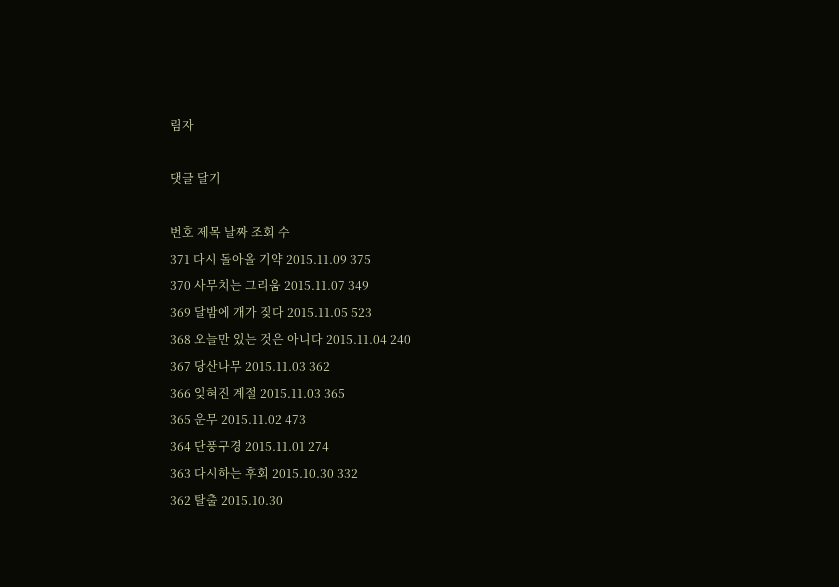림자

댓글 달기

번호 제목 날짜 조회 수
371 다시 돌아올 기약 2015.11.09 375
370 사무치는 그리움 2015.11.07 349
369 달밤에 개가 짖다 2015.11.05 523
368 오늘만 있는 것은 아니다 2015.11.04 240
367 당산나무 2015.11.03 362
366 잊혀진 계절 2015.11.03 365
365 운무 2015.11.02 473
364 단풍구경 2015.11.01 274
363 다시하는 후회 2015.10.30 332
362 탈출 2015.10.30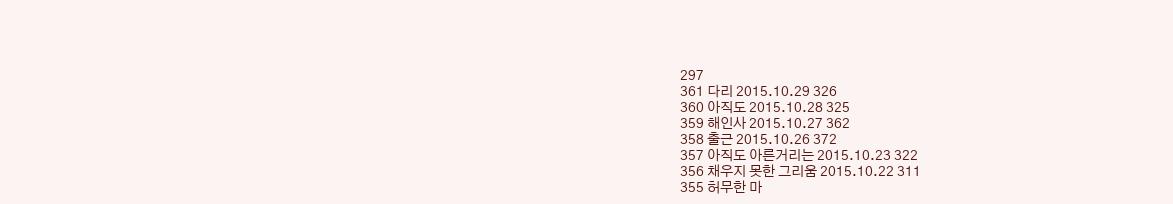297
361 다리 2015.10.29 326
360 아직도 2015.10.28 325
359 해인사 2015.10.27 362
358 출근 2015.10.26 372
357 아직도 아른거리는 2015.10.23 322
356 채우지 못한 그리움 2015.10.22 311
355 허무한 마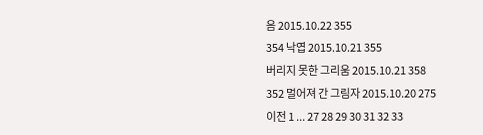음 2015.10.22 355
354 낙엽 2015.10.21 355
버리지 못한 그리움 2015.10.21 358
352 멀어져 간 그림자 2015.10.20 275
이전 1 ... 27 28 29 30 31 32 33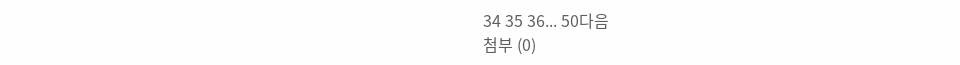34 35 36... 50다음
첨부 (0)